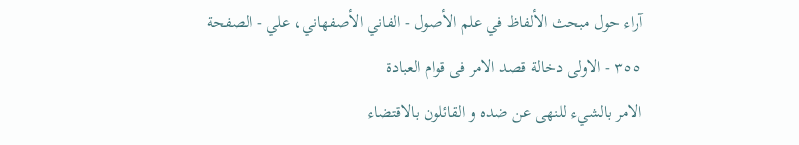آراء حول مبحث الألفاظ في علم الأصول - الفاني الأصفهاني، علي - الصفحة ٣٥٥ - الاولى دخالة قصد الامر فى قوام العبادة
الامر بالشيء للنهى عن ضده و القائلون بالاقتضاء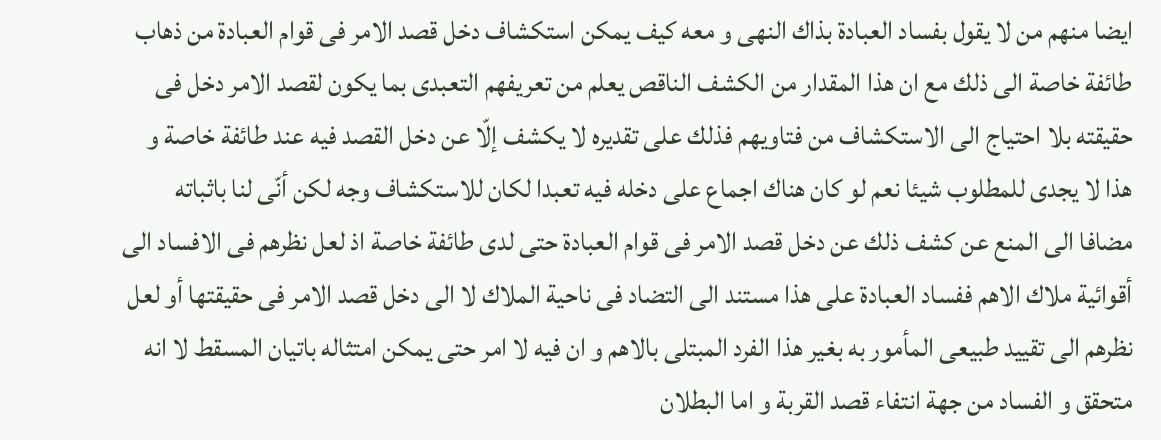ايضا منهم من لا يقول بفساد العبادة بذاك النهى و معه كيف يمكن استكشاف دخل قصد الامر فى قوام العبادة من ذهاب طائفة خاصة الى ذلك مع ان هذا المقدار من الكشف الناقص يعلم من تعريفهم التعبدى بما يكون لقصد الامر دخل فى حقيقته بلا احتياج الى الاستكشاف من فتاويهم فذلك على تقديره لا يكشف إلّا عن دخل القصد فيه عند طائفة خاصة و هذا لا يجدى للمطلوب شيئا نعم لو كان هناك اجماع على دخله فيه تعبدا لكان للاستكشاف وجه لكن أنّى لنا باثباته مضافا الى المنع عن كشف ذلك عن دخل قصد الامر فى قوام العبادة حتى لدى طائفة خاصة اذ لعل نظرهم فى الافساد الى أقوائية ملاك الاهم ففساد العبادة على هذا مستند الى التضاد فى ناحية الملاك لا الى دخل قصد الامر فى حقيقتها أو لعل نظرهم الى تقييد طبيعى المأمور به بغير هذا الفرد المبتلى بالاهم و ان فيه لا امر حتى يمكن امتثاله باتيان المسقط لا انه متحقق و الفساد من جهة انتفاء قصد القربة و اما البطلان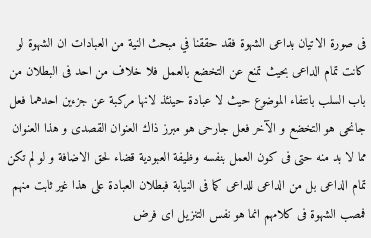فى صورة الاتيان بداعى الشهوة فقد حققنا في مبحث النية من العبادات ان الشهوة لو كانت تمام الداعى بحيث تمنع عن التخضع بالعمل فلا خلاف من احد فى البطلان من باب السلب بانتفاء الموضوع حيث لا عبادة حينئذ لانها مركبة عن جزءين احدهما فعل جانحى هو التخضع و الآخر فعل جارحى هو مبرز ذاك العنوان القصدى و هذا العنوان مما لا بد منه حتى فى كون العمل بنفسه وظيفة العبودية قضاء لحق الاضافة و لو لم تكن تمام الداعى بل من الداعى للداعى كما فى النيابة فبطلان العبادة على هذا غير ثابت منهم فمصب الشهوة فى كلامهم انما هو نفس التنزيل اى فرض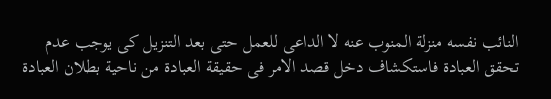النائب نفسه منزلة المنوب عنه لا الداعى للعمل حتى بعد التنزيل كى يوجب عدم تحقق العبادة فاستكشاف دخل قصد الامر فى حقيقة العبادة من ناحية بطلان العبادة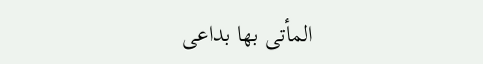المأتى بها بداعى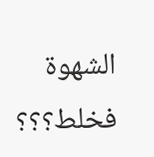الشهوة فخلط؟؟؟